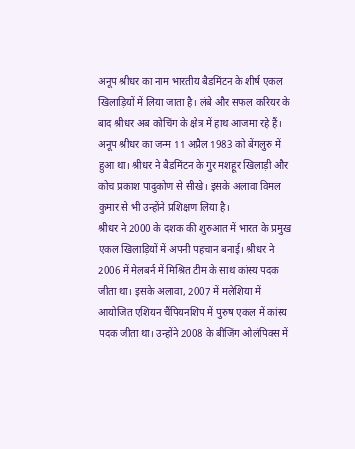अनूप श्रीधर का नाम भारतीय बैडमिंटन के शीर्ष एकल खिलाड़ियों में लिया जाता है। लंबे और सफल करियर के बाद श्रीधर अब कोचिंग के क्षेत्र में हाथ आजमा रहे हैं।
अनूप श्रीधर का जन्म 11 अप्रैल 1983 को बेंगलुरु में हुआ था। श्रीधर ने बैडमिंटन के गुर मशहूर खिलाड़ी और कोच प्रकाश पादुकोण से सीखे। इसके अलावा विमल कुमार से भी उन्होंने प्रशिक्षण लिया है।
श्रीधर ने 2000 के दशक की शुरुआत में भारत के प्रमुख एकल खिलाड़ियों में अपनी पहचान बनाई। श्रीधर ने 2006 में मेलबर्न में मिश्रित टीम के साथ कांस्य पदक जीता था। इसके अलावा, 2007 में मलेशिया में आयोजित एशियन चैंपियनशिप में पुरुष एकल में कांस्य पदक जीता था। उन्होंने 2008 के बीजिंग ओलंपिक्स में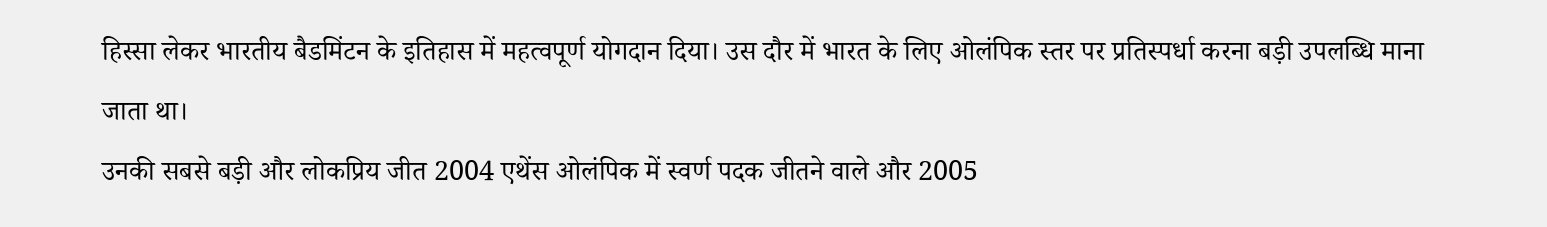हिस्सा लेकर भारतीय बैडमिंटन के इतिहास में महत्वपूर्ण योगदान दिया। उस दौर में भारत के लिए ओलंपिक स्तर पर प्रतिस्पर्धा करना बड़ी उपलब्धि माना जाता था।
उनकी सबसे बड़ी और लोकप्रिय जीत 2004 एथेंस ओलंपिक में स्वर्ण पदक जीतने वाले और 2005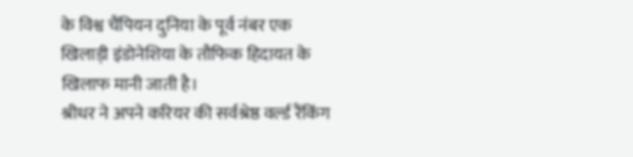के विश्व चैंपियन दुनिया के पूर्व नंबर एक खिलाड़ी इंडोनेशिया के तौफिक हिदायत के खिलाफ मानी जाती है।
श्रीधर ने अपने करियर की सर्वश्रेष्ठ वर्ल्ड रैंकिंग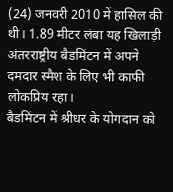(24) जनवरी 2010 में हासिल की थी। 1.89 मीटर लंबा यह खिलाड़ी अंतरराष्ट्रीय बैडमिंटन में अपने दमदार स्मैश के लिए भी काफी लोकप्रिय रहा।
बैडमिंटन में श्रीधर के योगदान को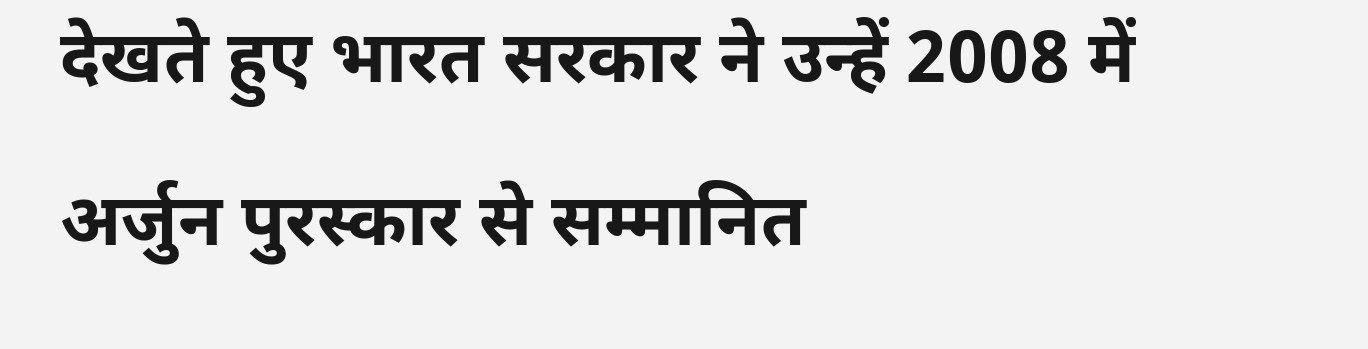देखते हुए भारत सरकार ने उन्हें 2008 में अर्जुन पुरस्कार से सम्मानित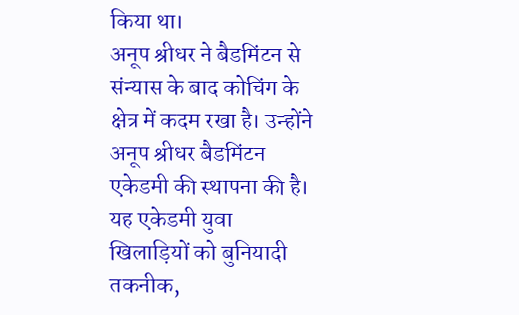किया था।
अनूप श्रीधर ने बैडमिंटन से संन्यास के बाद कोचिंग के क्षेत्र में कदम रखा है। उन्होंने अनूप श्रीधर बैडमिंटन एकेडमी की स्थापना की है। यह एकेडमी युवा खिलाड़ियों को बुनियादी तकनीक,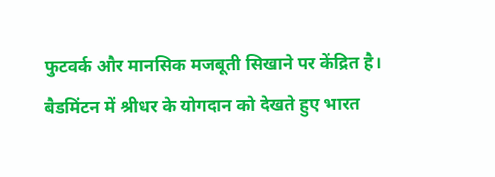फुटवर्क और मानसिक मजबूती सिखाने पर केंद्रित है।
बैडमिंटन में श्रीधर के योगदान को देखते हुए भारत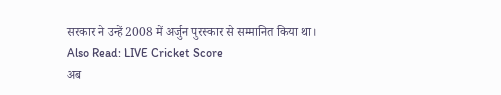सरकार ने उन्हें 2008 में अर्जुन पुरस्कार से सम्मानित किया था।
Also Read: LIVE Cricket Score
अब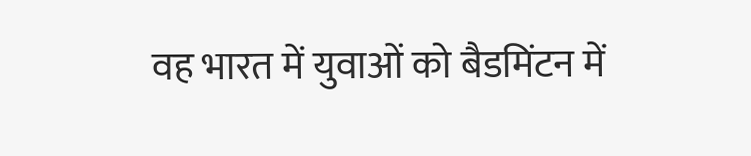वह भारत में युवाओं को बैडमिंटन में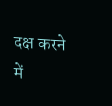दक्ष करने में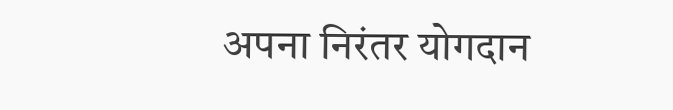अपना निरंतर योगदान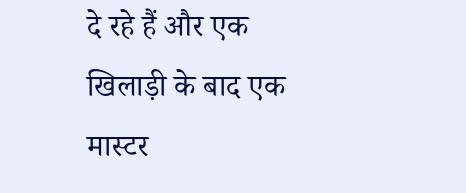दे रहे हैं और एक खिलाड़ी के बाद एक मास्टर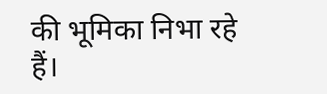की भूमिका निभा रहे हैं।